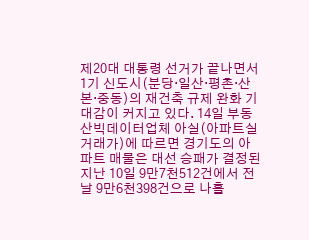제20대 대통령 선거가 끝나면서 1기 신도시(분당·일산·평촌·산본·중동)의 재건축 규제 완화 기대감이 커지고 있다. 14일 부동산빅데이터업체 아실(아파트실거래가)에 따르면 경기도의 아파트 매물은 대선 승패가 결정된 지난 10일 9만7천512건에서 전날 9만6천398건으로 나흘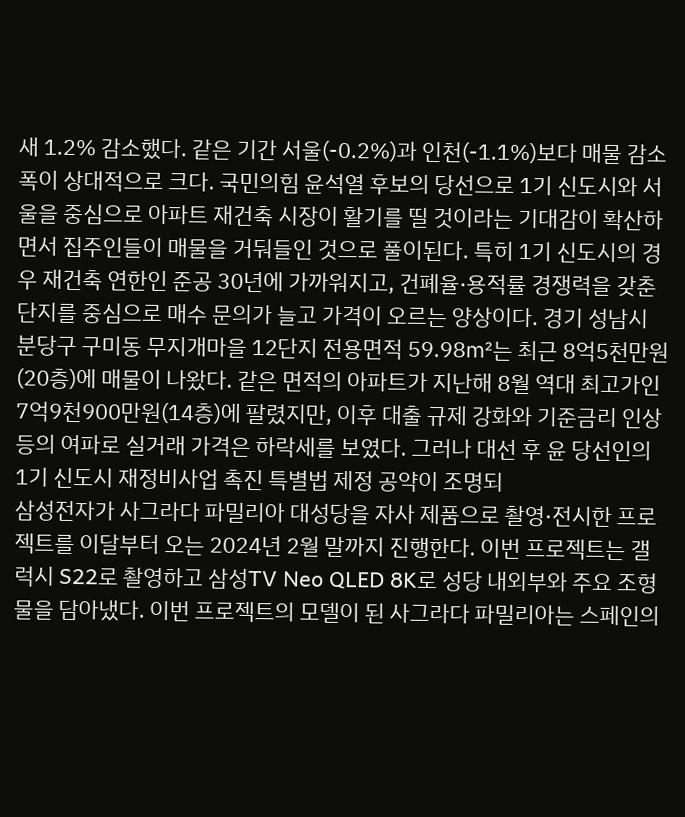새 1.2% 감소했다. 같은 기간 서울(-0.2%)과 인천(-1.1%)보다 매물 감소폭이 상대적으로 크다. 국민의힘 윤석열 후보의 당선으로 1기 신도시와 서울을 중심으로 아파트 재건축 시장이 활기를 띨 것이라는 기대감이 확산하면서 집주인들이 매물을 거둬들인 것으로 풀이된다. 특히 1기 신도시의 경우 재건축 연한인 준공 30년에 가까워지고, 건폐율·용적률 경쟁력을 갖춘 단지를 중심으로 매수 문의가 늘고 가격이 오르는 양상이다. 경기 성남시 분당구 구미동 무지개마을 12단지 전용면적 59.98㎡는 최근 8억5천만원(20층)에 매물이 나왔다. 같은 면적의 아파트가 지난해 8월 역대 최고가인 7억9천900만원(14층)에 팔렸지만, 이후 대출 규제 강화와 기준금리 인상 등의 여파로 실거래 가격은 하락세를 보였다. 그러나 대선 후 윤 당선인의 1기 신도시 재정비사업 촉진 특별법 제정 공약이 조명되
삼성전자가 사그라다 파밀리아 대성당을 자사 제품으로 촬영·전시한 프로젝트를 이달부터 오는 2024년 2월 말까지 진행한다. 이번 프로젝트는 갤럭시 S22로 촬영하고 삼성TV Neo QLED 8K로 성당 내외부와 주요 조형물을 담아냈다. 이번 프로젝트의 모델이 된 사그라다 파밀리아는 스페인의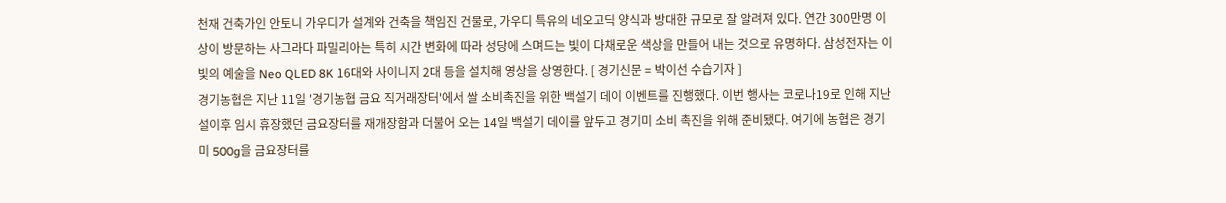천재 건축가인 안토니 가우디가 설계와 건축을 책임진 건물로, 가우디 특유의 네오고딕 양식과 방대한 규모로 잘 알려져 있다. 연간 300만명 이상이 방문하는 사그라다 파밀리아는 특히 시간 변화에 따라 성당에 스며드는 빛이 다채로운 색상을 만들어 내는 것으로 유명하다. 삼성전자는 이 빛의 예술을 Neo QLED 8K 16대와 사이니지 2대 등을 설치해 영상을 상영한다. [ 경기신문 = 박이선 수습기자 ]
경기농협은 지난 11일 '경기농협 금요 직거래장터'에서 쌀 소비촉진을 위한 백설기 데이 이벤트를 진행했다. 이번 행사는 코로나19로 인해 지난 설이후 임시 휴장했던 금요장터를 재개장함과 더불어 오는 14일 백설기 데이를 앞두고 경기미 소비 촉진을 위해 준비됐다. 여기에 농협은 경기미 500g을 금요장터를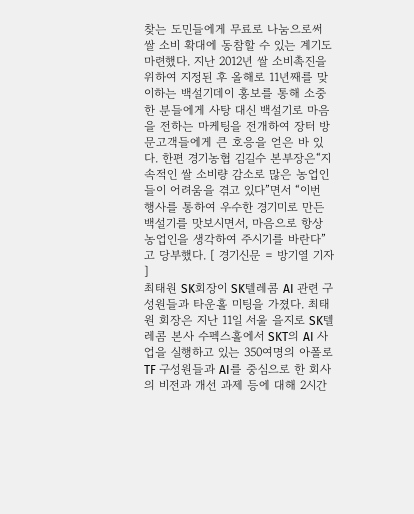찾는 도민들에게 무료로 나눔으로써 쌀 소비 확대에 동참할 수 있는 계기도 마련했다. 지난 2012년 쌀 소비촉진을 위하여 지정된 후 올해로 11년째를 맞이하는 백설기데이 홍보를 통해 소중한 분들에게 사탕 대신 백설기로 마음을 전하는 마케팅을 전개하여 장터 방문고객들에게 큰 호응을 얻은 바 있다. 한편 경기농협 김길수 본부장은“지속적인 쌀 소비량 감소로 많은 농업인들이 어려움을 겪고 있다”면서 “이번 행사를 통하여 우수한 경기미로 만든 백설기를 맛보시면서, 마음으로 항상 농업인을 생각하여 주시기를 바란다”고 당부했다. [ 경기신문 = 방기열 기자 ]
최태원 SK회장이 SK텔레콤 AI 관련 구성원들과 타운홀 미팅을 가졌다. 최태원 회장은 지난 11일 서울 을지로 SK텔레콤 본사 수펙스홀에서 SKT의 AI 사업을 실행하고 있는 350여명의 아폴로TF 구성원들과 AI를 중심으로 한 회사의 비전과 개선 과제 등에 대해 2시간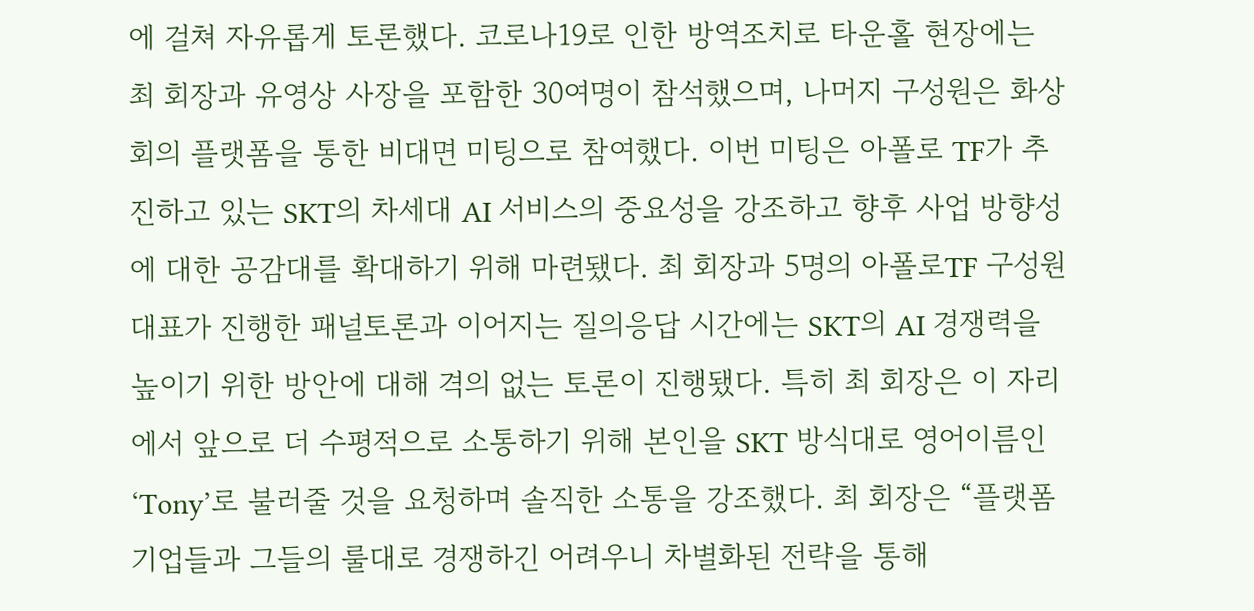에 걸쳐 자유롭게 토론했다. 코로나19로 인한 방역조치로 타운홀 현장에는 최 회장과 유영상 사장을 포함한 30여명이 참석했으며, 나머지 구성원은 화상회의 플랫폼을 통한 비대면 미팅으로 참여했다. 이번 미팅은 아폴로 TF가 추진하고 있는 SKT의 차세대 AI 서비스의 중요성을 강조하고 향후 사업 방향성에 대한 공감대를 확대하기 위해 마련됐다. 최 회장과 5명의 아폴로TF 구성원 대표가 진행한 패널토론과 이어지는 질의응답 시간에는 SKT의 AI 경쟁력을 높이기 위한 방안에 대해 격의 없는 토론이 진행됐다. 특히 최 회장은 이 자리에서 앞으로 더 수평적으로 소통하기 위해 본인을 SKT 방식대로 영어이름인 ‘Tony’로 불러줄 것을 요청하며 솔직한 소통을 강조했다. 최 회장은 “플랫폼 기업들과 그들의 룰대로 경쟁하긴 어려우니 차별화된 전략을 통해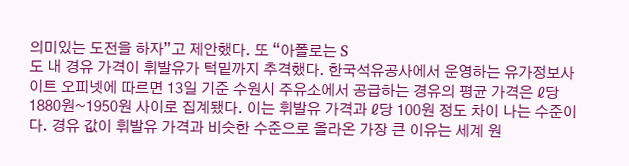의미있는 도전을 하자”고 제안했다. 또 “아폴로는 S
도 내 경유 가격이 휘발유가 턱밑까지 추격했다. 한국석유공사에서 운영하는 유가정보사이트 오피넷에 따르면 13일 기준 수원시 주유소에서 공급하는 경유의 평균 가격은 ℓ당 1880원~1950원 사이로 집계됐다. 이는 휘발유 가격과 ℓ당 100원 정도 차이 나는 수준이다. 경유 값이 휘발유 가격과 비슷한 수준으로 올라온 가장 큰 이유는 세계 원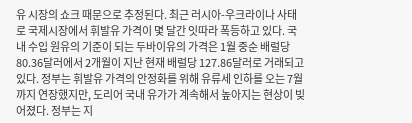유 시장의 쇼크 때문으로 추정된다. 최근 러시아-우크라이나 사태로 국제시장에서 휘발유 가격이 몇 달간 잇따라 폭등하고 있다. 국내 수입 원유의 기준이 되는 두바이유의 가격은 1월 중순 배럴당 80.36달러에서 2개월이 지난 현재 배럴당 127.86달러로 거래되고 있다. 정부는 휘발유 가격의 안정화를 위해 유류세 인하를 오는 7월까지 연장했지만, 도리어 국내 유가가 계속해서 높아지는 현상이 빚어졌다. 정부는 지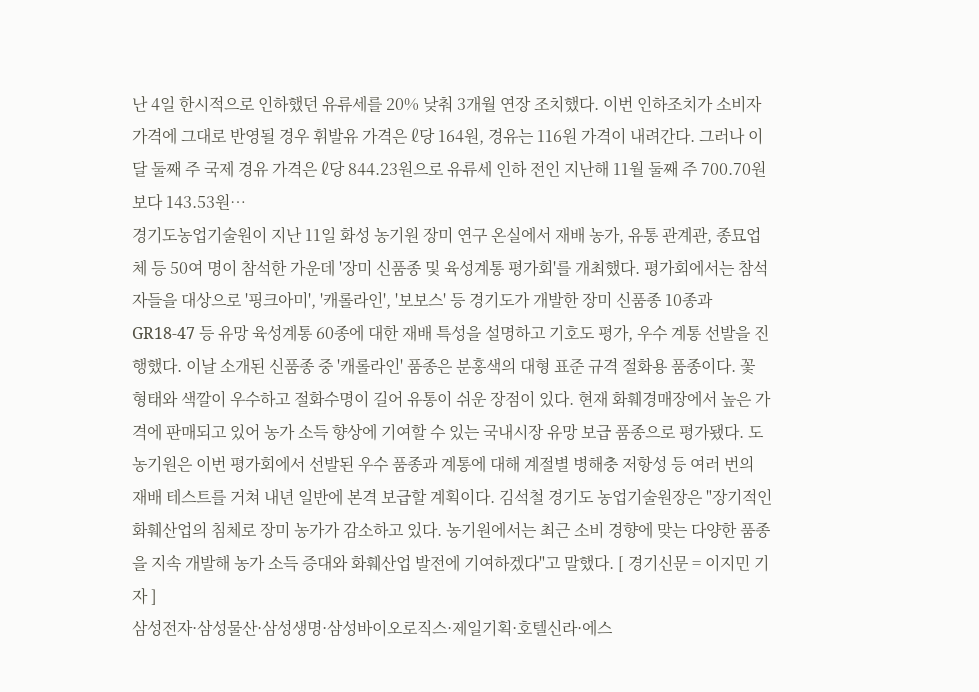난 4일 한시적으로 인하했던 유류세를 20% 낮춰 3개월 연장 조치했다. 이번 인하조치가 소비자가격에 그대로 반영될 경우 휘발유 가격은 ℓ당 164원, 경유는 116원 가격이 내려간다. 그러나 이달 둘째 주 국제 경유 가격은 ℓ당 844.23원으로 유류세 인하 전인 지난해 11월 둘째 주 700.70원보다 143.53원…
경기도농업기술원이 지난 11일 화성 농기원 장미 연구 온실에서 재배 농가, 유통 관계관, 종묘업체 등 50여 명이 참석한 가운데 '장미 신품종 및 육성계통 평가회'를 개최했다. 평가회에서는 참석자들을 대상으로 '핑크아미', '캐롤라인', '보보스' 등 경기도가 개발한 장미 신품종 10종과 GR18-47 등 유망 육성계통 60종에 대한 재배 특성을 설명하고 기호도 평가, 우수 계통 선발을 진행했다. 이날 소개된 신품종 중 '캐롤라인' 품종은 분홍색의 대형 표준 규격 절화용 품종이다. 꽃 형태와 색깔이 우수하고 절화수명이 길어 유통이 쉬운 장점이 있다. 현재 화훼경매장에서 높은 가격에 판매되고 있어 농가 소득 향상에 기여할 수 있는 국내시장 유망 보급 품종으로 평가됐다. 도 농기원은 이번 평가회에서 선발된 우수 품종과 계통에 대해 계절별 병해충 저항성 등 여러 번의 재배 테스트를 거쳐 내년 일반에 본격 보급할 계획이다. 김석철 경기도 농업기술원장은 "장기적인 화훼산업의 침체로 장미 농가가 감소하고 있다. 농기원에서는 최근 소비 경향에 맞는 다양한 품종을 지속 개발해 농가 소득 증대와 화훼산업 발전에 기여하겠다"고 말했다. [ 경기신문 = 이지민 기자 ]
삼성전자·삼성물산·삼성생명·삼성바이오로직스·제일기획·호텔신라·에스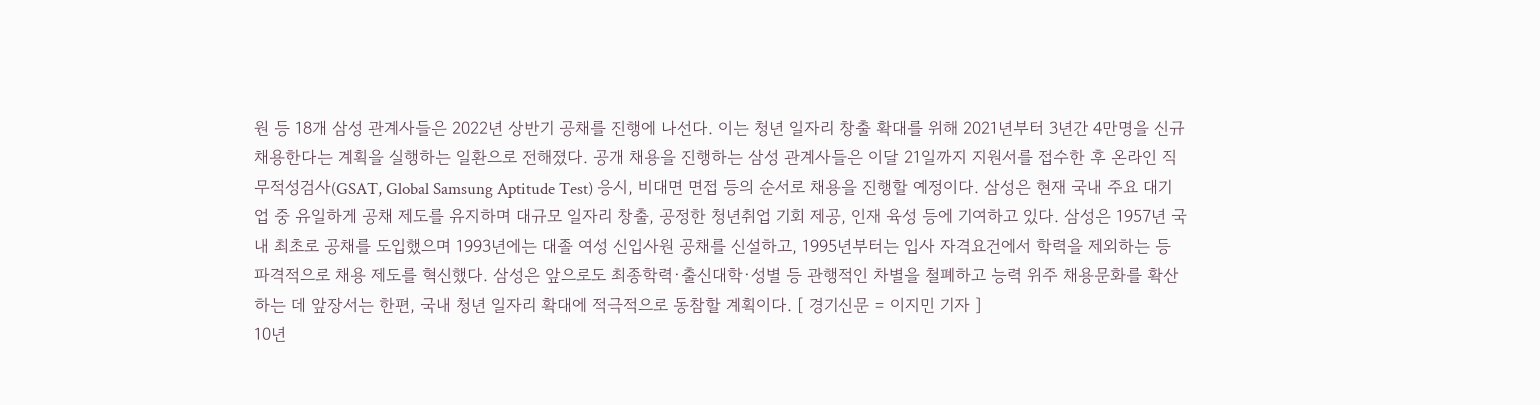원 등 18개 삼성 관계사들은 2022년 상반기 공채를 진행에 나선다. 이는 청년 일자리 창출 확대를 위해 2021년부터 3년간 4만명을 신규 채용한다는 계획을 실행하는 일환으로 전해졌다. 공개 채용을 진행하는 삼성 관계사들은 이달 21일까지 지원서를 접수한 후 온라인 직무적성검사(GSAT, Global Samsung Aptitude Test) 응시, 비대면 면접 등의 순서로 채용을 진행할 예정이다. 삼성은 현재 국내 주요 대기업 중 유일하게 공채 제도를 유지하며 대규모 일자리 창출, 공정한 청년취업 기회 제공, 인재 육성 등에 기여하고 있다. 삼성은 1957년 국내 최초로 공채를 도입했으며 1993년에는 대졸 여성 신입사원 공채를 신설하고, 1995년부터는 입사 자격요건에서 학력을 제외하는 등 파격적으로 채용 제도를 혁신했다. 삼성은 앞으로도 최종학력·출신대학·성별 등 관행적인 차별을 철폐하고 능력 위주 채용문화를 확산하는 데 앞장서는 한편, 국내 청년 일자리 확대에 적극적으로 동참할 계획이다. [ 경기신문 = 이지민 기자 ]
10년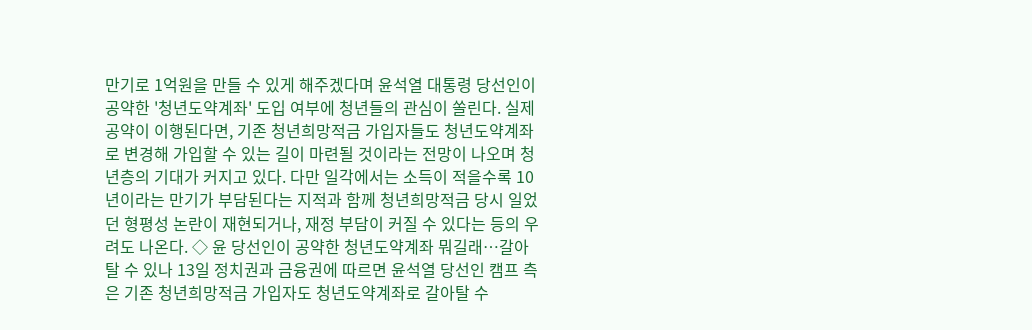만기로 1억원을 만들 수 있게 해주겠다며 윤석열 대통령 당선인이 공약한 '청년도약계좌' 도입 여부에 청년들의 관심이 쏠린다. 실제 공약이 이행된다면, 기존 청년희망적금 가입자들도 청년도약계좌로 변경해 가입할 수 있는 길이 마련될 것이라는 전망이 나오며 청년층의 기대가 커지고 있다. 다만 일각에서는 소득이 적을수록 10년이라는 만기가 부담된다는 지적과 함께 청년희망적금 당시 일었던 형평성 논란이 재현되거나, 재정 부담이 커질 수 있다는 등의 우려도 나온다. ◇ 윤 당선인이 공약한 청년도약계좌 뭐길래…갈아탈 수 있나 13일 정치권과 금융권에 따르면 윤석열 당선인 캠프 측은 기존 청년희망적금 가입자도 청년도약계좌로 갈아탈 수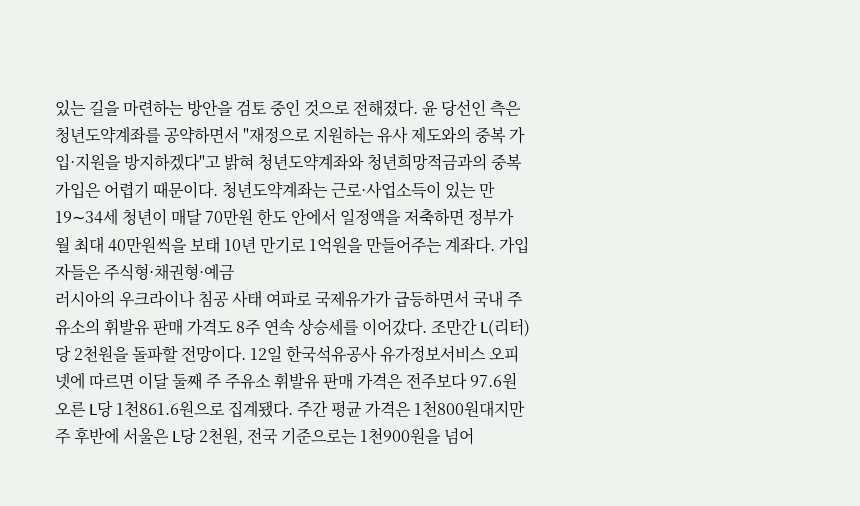있는 길을 마련하는 방안을 검토 중인 것으로 전해졌다. 윤 당선인 측은 청년도약계좌를 공약하면서 "재정으로 지원하는 유사 제도와의 중복 가입·지원을 방지하겠다"고 밝혀 청년도약계좌와 청년희망적금과의 중복 가입은 어렵기 때문이다. 청년도약계좌는 근로·사업소득이 있는 만 19∼34세 청년이 매달 70만원 한도 안에서 일정액을 저축하면 정부가 월 최대 40만원씩을 보태 10년 만기로 1억원을 만들어주는 계좌다. 가입자들은 주식형·채권형·예금
러시아의 우크라이나 침공 사태 여파로 국제유가가 급등하면서 국내 주유소의 휘발유 판매 가격도 8주 연속 상승세를 이어갔다. 조만간 L(리터)당 2천원을 돌파할 전망이다. 12일 한국석유공사 유가정보서비스 오피넷에 따르면 이달 둘째 주 주유소 휘발유 판매 가격은 전주보다 97.6원 오른 L당 1천861.6원으로 집계됐다. 주간 평균 가격은 1천800원대지만 주 후반에 서울은 L당 2천원, 전국 기준으로는 1천900원을 넘어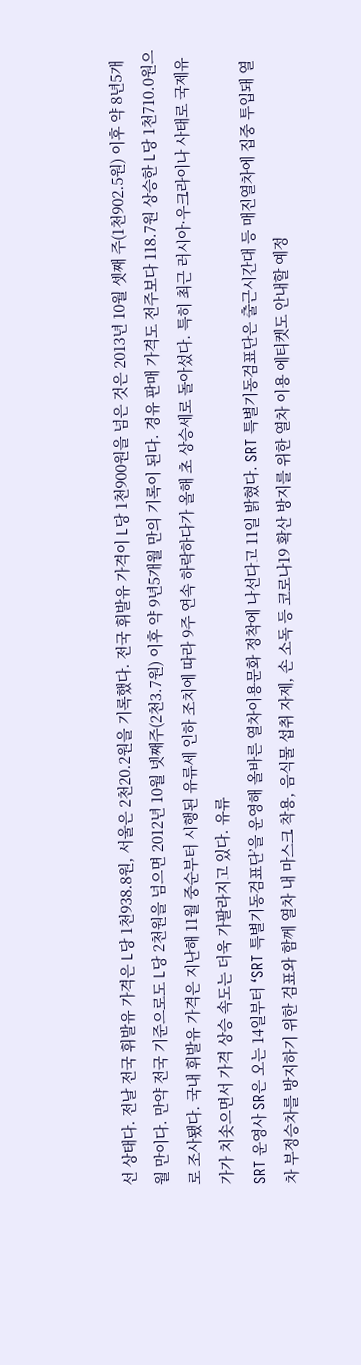선 상태다. 전날 전국 휘발유 가격은 L당 1천938.8원, 서울은 2천20.2원을 기록했다. 전국 휘발유 가격이 L당 1천900원을 넘은 것은 2013년 10월 셋째 주(1천902.5원) 이후 약 8년5개월 만이다. 만약 전국 기준으로도 L당 2천원을 넘으면 2012년 10월 넷째주(2천3.7원) 이후 약 9년5개월 만의 기록이 된다. 경유 판매 가격도 전주보다 118.7원 상승한 L당 1천710.0원으로 조사됐다. 국내 휘발유 가격은 지난해 11월 중순부터 시행된 유류세 인하 조치에 따라 9주 연속 하락하다가 올해 초 상승세로 돌아섰다. 특히 최근 러시아·우크라이나 사태로 국제유가가 치솟으면서 가격 상승 속도는 더욱 가팔라지고 있다. 유류
SRT 운영사 SR은 오는 14일부터 ‘SRT 특별기동검표단’을 운영해 올바른 열차이용문화 정착에 나선다고 11일 밝혔다. SRT 특별기동검표단은 출근시간대 등 매진열차에 집중 투입돼 열차 부정승차를 방지하기 위한 검표와 함께 열차 내 마스크 착용, 음식물 섭취 자제, 손 소독 등 코로나19 확산 방지를 위한 열차 이용 에티켓도 안내할 예정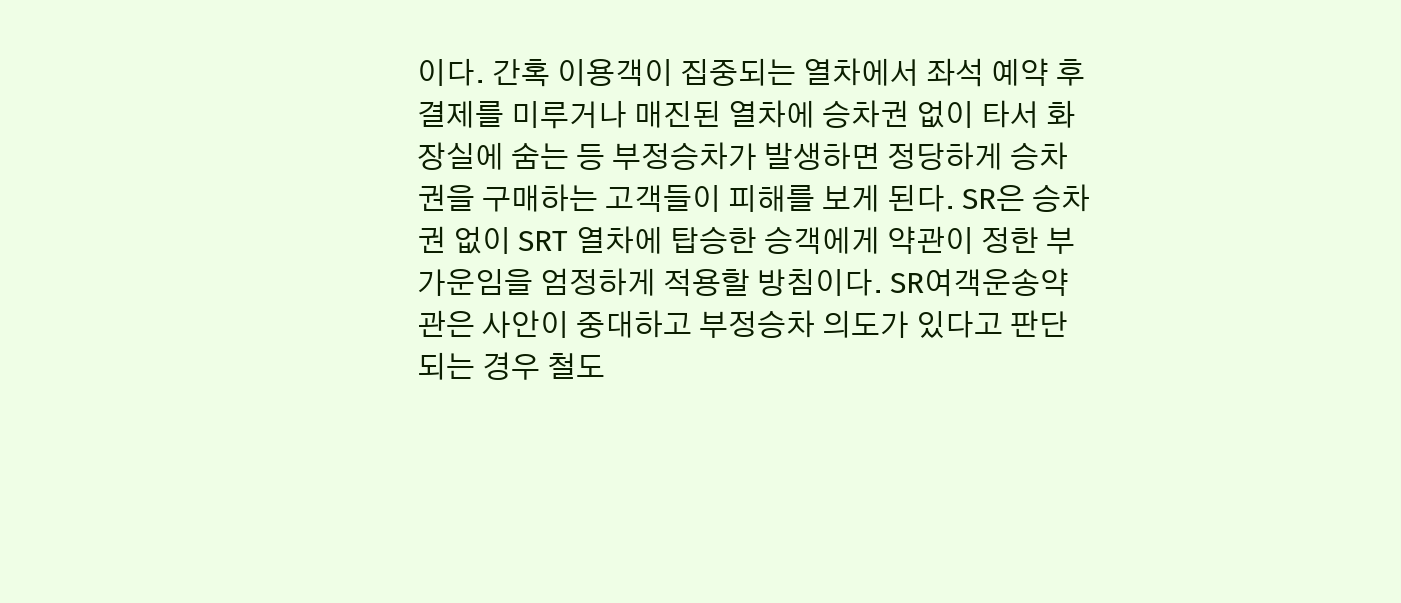이다. 간혹 이용객이 집중되는 열차에서 좌석 예약 후 결제를 미루거나 매진된 열차에 승차권 없이 타서 화장실에 숨는 등 부정승차가 발생하면 정당하게 승차권을 구매하는 고객들이 피해를 보게 된다. SR은 승차권 없이 SRT 열차에 탑승한 승객에게 약관이 정한 부가운임을 엄정하게 적용할 방침이다. SR여객운송약관은 사안이 중대하고 부정승차 의도가 있다고 판단되는 경우 철도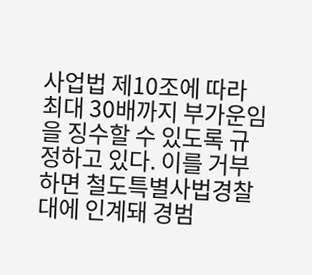사업법 제10조에 따라 최대 30배까지 부가운임을 징수할 수 있도록 규정하고 있다. 이를 거부하면 철도특별사법경찰대에 인계돼 경범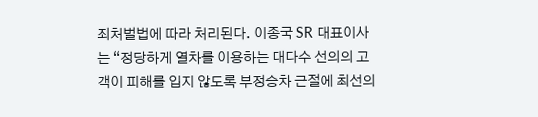죄처벌법에 따라 처리된다. 이종국 SR 대표이사는 “정당하게 열차를 이용하는 대다수 선의의 고객이 피해를 입지 않도록 부정승차 근절에 최선의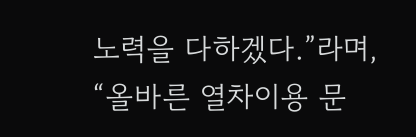노력을 다하겠다.”라며, “올바른 열차이용 문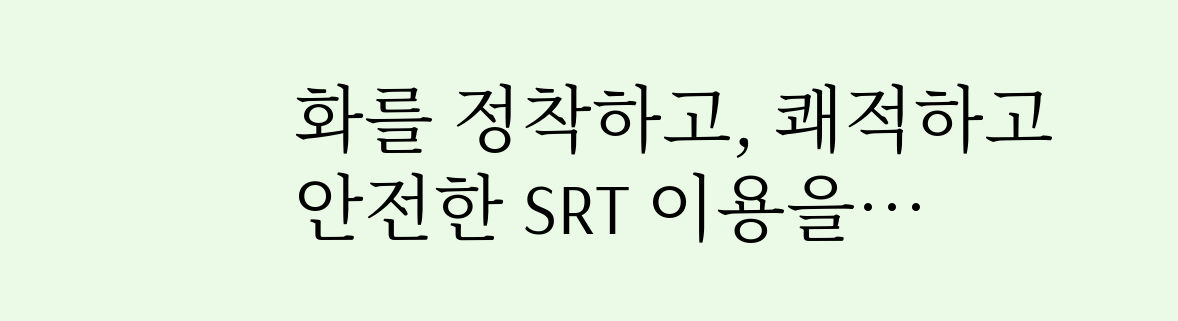화를 정착하고, 쾌적하고 안전한 SRT 이용을…